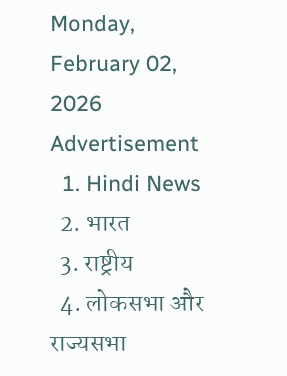Monday, February 02, 2026
Advertisement
  1. Hindi News
  2. भारत
  3. राष्ट्रीय
  4. लोकसभा और राज्यसभा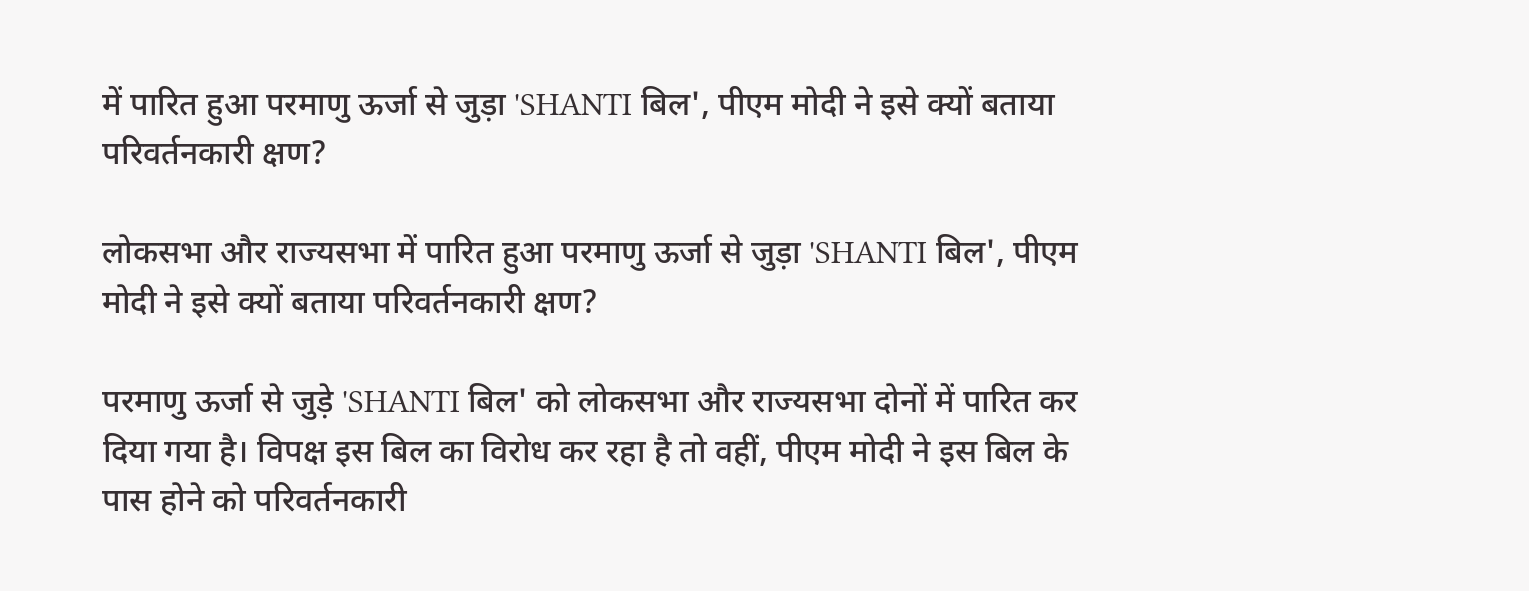में पारित हुआ परमाणु ऊर्जा से जुड़ा 'SHANTI बिल', पीएम मोदी ने इसे क्यों बताया परिवर्तनकारी क्षण?

लोकसभा और राज्यसभा में पारित हुआ परमाणु ऊर्जा से जुड़ा 'SHANTI बिल', पीएम मोदी ने इसे क्यों बताया परिवर्तनकारी क्षण?

परमाणु ऊर्जा से जुड़े 'SHANTI बिल' को लोकसभा और राज्यसभा दोनों में पारित कर दिया गया है। विपक्ष इस बिल का विरोध कर रहा है तो वहीं, पीएम मोदी ने इस बिल के पास होने को परिवर्तनकारी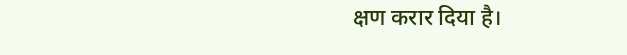क्षण करार दिया है।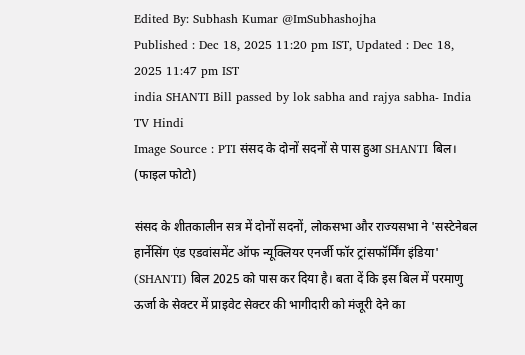Edited By: Subhash Kumar @ImSubhashojha
Published : Dec 18, 2025 11:20 pm IST, Updated : Dec 18, 2025 11:47 pm IST
india SHANTI Bill passed by lok sabha and rajya sabha- India TV Hindi
Image Source : PTI संसद के दोनों सदनों से पास हुआ SHANTI बिल। (फाइल फोटो)

संसद के शीतकालीन सत्र में दोनों सदनों, लोकसभा और राज्यसभा ने 'सस्टेनेबल हार्नेसिंग एंड एडवांसमेंट ऑफ न्यूक्लियर एनर्जी फॉर ट्रांसफॉर्मिंग इंडिया' (SHANTI) बिल 2025 को पास कर दिया है। बता दें कि इस बिल में परमाणु ऊर्जा के सेक्टर में प्राइवेट सेक्टर की भागीदारी को मंजूरी देने का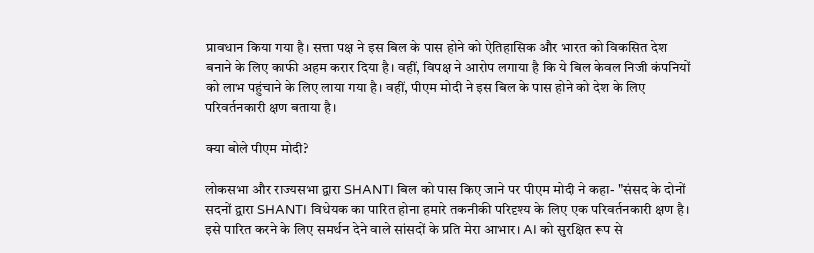प्रावधान किया गया है। सत्ता पक्ष ने इस बिल के पास होने को ऐतिहासिक और भारत को विकसित देश बनाने के लिए काफी अहम करार दिया है। वहीं, विपक्ष ने आरोप लगाया है कि ये बिल केवल निजी कंपनियों को लाभ पहुंचाने के लिए लाया गया है। वहीं, पीएम मोदी ने इस बिल के पास होने को देश के लिए परिवर्तनकारी क्षण बताया है।

क्या बोले पीएम मोदी?

लोकसभा और राज्यसभा द्वारा SHANTI बिल को पास किए जाने पर पीएम मोदी ने कहा- "संसद के दोनों सदनों द्वारा SHANTI विधेयक का पारित होना हमारे तकनीकी परिदृश्य के लिए एक परिवर्तनकारी क्षण है। इसे पारित करने के लिए समर्थन देने वाले सांसदों के प्रति मेरा आभार। AI को सुरक्षित रूप से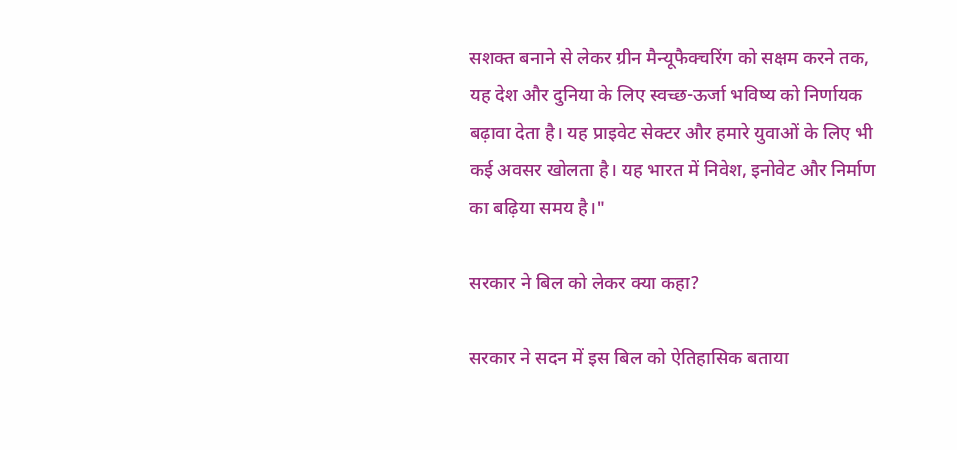सशक्त बनाने से लेकर ग्रीन मैन्यूफैक्चरिंग को सक्षम करने तक, यह देश और दुनिया के लिए स्वच्छ-ऊर्जा भविष्य को निर्णायक बढ़ावा देता है। यह प्राइवेट सेक्टर और हमारे युवाओं के लिए भी कई अवसर खोलता है। यह भारत में निवेश, इनोवेट और निर्माण का बढ़िया समय है।"

सरकार ने बिल को लेकर क्या कहा?

सरकार ने सदन में इस बिल को ऐतिहासिक बताया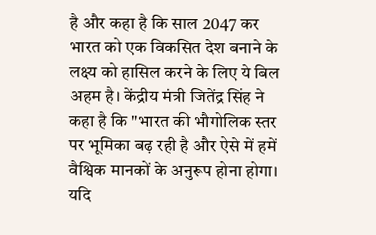है और कहा है कि साल 2047 कर भारत को एक विकसित देश बनाने के लक्ष्य को हासिल करने के लिए ये बिल अहम है। केंद्रीय मंत्री जितेंद्र सिंह ने कहा है कि "भारत की भौगोलिक स्तर पर भूमिका बढ़ रही है और ऐसे में हमें वैश्विक मानकों के अनुरूप होना होगा। यदि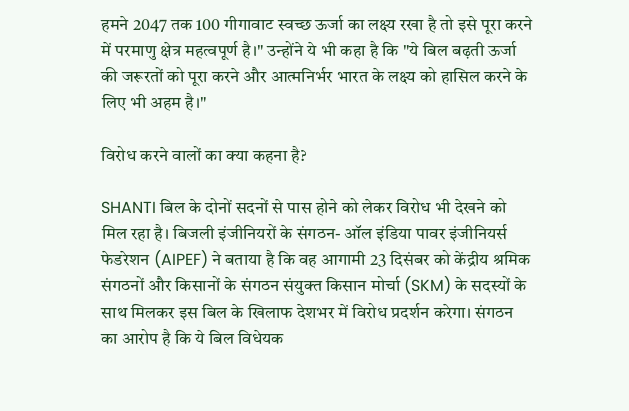हमने 2047 तक 100 गीगावाट स्वच्छ ऊर्जा का लक्ष्य रखा है तो इसे पूरा करने में परमाणु क्षेत्र महत्वपूर्ण है।" उन्होंने ये भी कहा है कि "ये बिल बढ़ती ऊर्जा की जरूरतों को पूरा करने और आत्मनिर्भर भारत के लक्ष्य को हासिल करने के लिए भी अहम है।"

विरोध करने वालों का क्या कहना है?

SHANTI बिल के दोनों सदनों से पास होने को लेकर विरोध भी देखने को मिल रहा है। बिजली इंजीनियरों के संगठन- ऑल इंडिया पावर इंजीनियर्स फेडरेशन (AIPEF) ने बताया है कि वह आगामी 23 दिसंबर को केंद्रीय श्रमिक संगठनों और किसानों के संगठन संयुक्त किसान मोर्चा (SKM) के सदस्यों के साथ मिलकर इस बिल के खिलाफ देशभर में विरोध प्रदर्शन करेगा। संगठन का आरोप है कि ये बिल विधेयक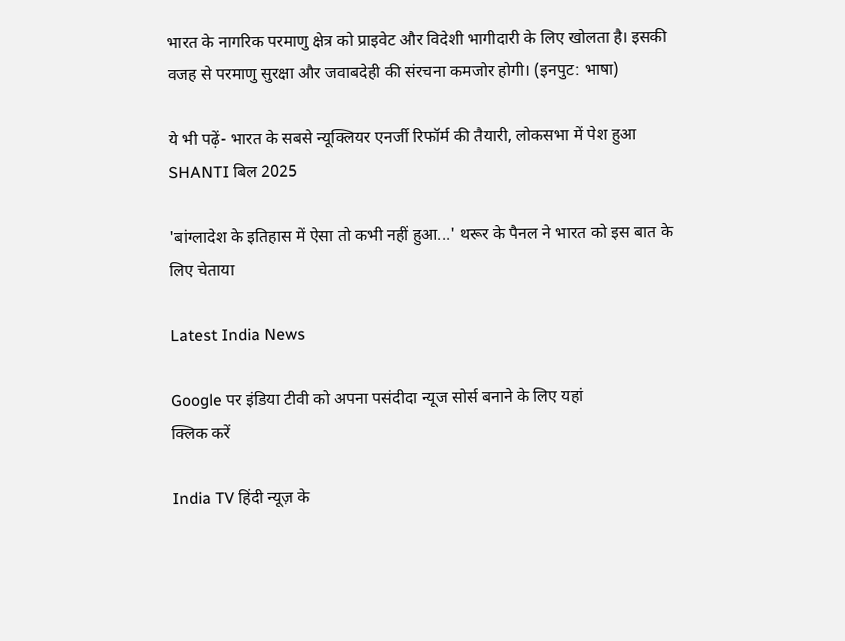भारत के नागरिक परमाणु क्षेत्र को प्राइवेट और विदेशी भागीदारी के लिए खोलता है। इसकी वजह से परमाणु सुरक्षा और जवाबदेही की संरचना कमजोर होगी। (इनपुट: भाषा)

ये भी पढ़ें- भारत के सबसे न्यूक्लियर एनर्जी रिफॉर्म की तैयारी, लोकसभा में पेश हुआ SHANTI बिल 2025

'बांग्लादेश के इतिहास में ऐसा तो कभी नहीं हुआ...' थरूर के पैनल ने भारत को इस बात के लिए चेताया

Latest India News

Google पर इंडिया टीवी को अपना पसंदीदा न्यूज सोर्स बनाने के लिए यहां
क्लिक करें

India TV हिंदी न्यूज़ के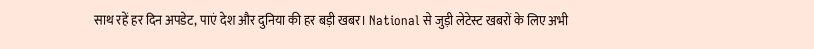साथ रहें हर दिन अपडेट, पाएं देश और दुनिया की हर बड़ी खबर। National से जुड़ी लेटेस्ट खबरों के लिए अभी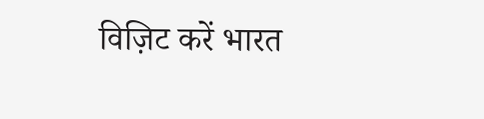विज़िट करें भारत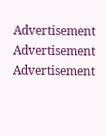Advertisement
Advertisement
Advertisement